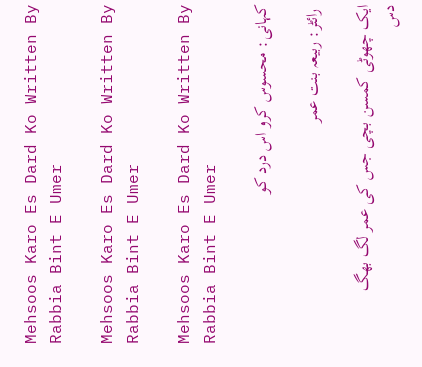Mehsoos Karo Es Dard Ko Written By Rabbia Bint E Umer

Mehsoos Karo Es Dard Ko Written By Rabbia Bint E Umer

Mehsoos Karo Es Dard Ko Written By Rabbia Bint E Umer

کہانی: محسوس کرو اس درد کو

 رائٹر: ربیعہ بنت عمر

ایک چھوٹی کمسن بچی جس کی عمر لگ بھگ دس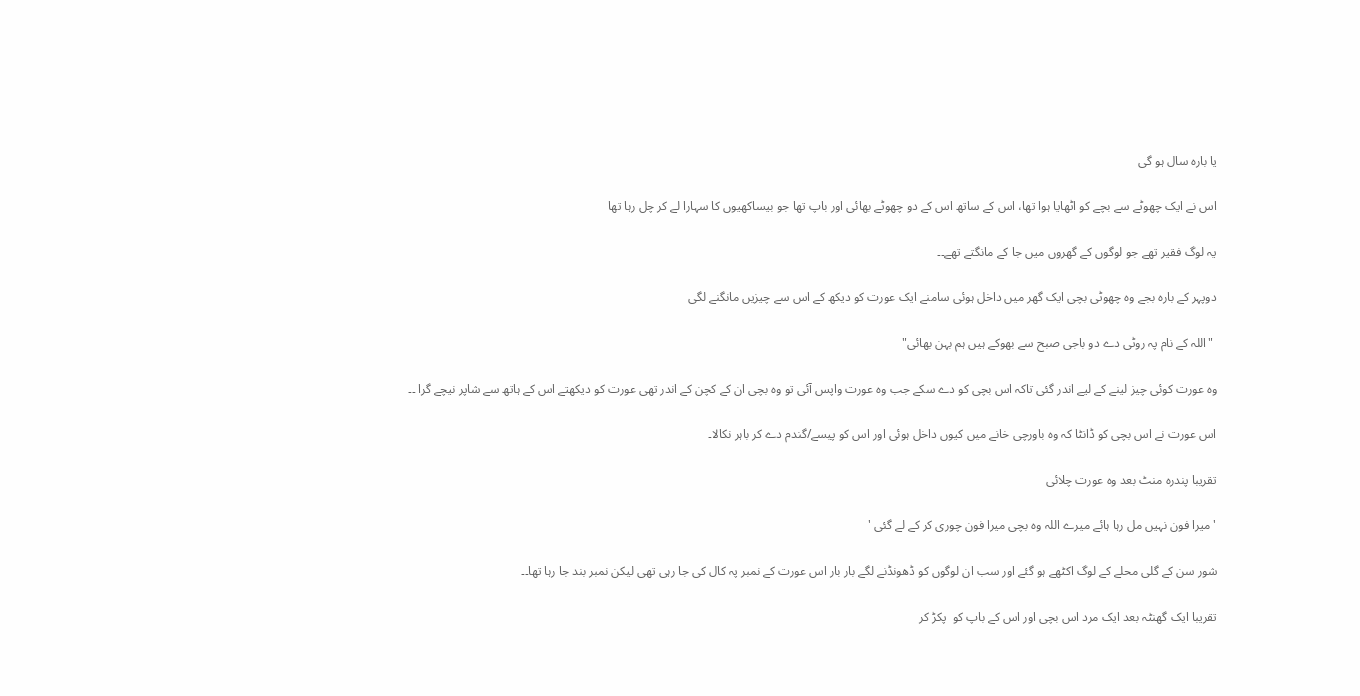یا بارہ سال ہو گی

اس نے ایک چھوٹے سے بچے کو اٹھایا ہوا تھا، اس کے ساتھ اس کے دو چھوٹے بھائی اور باپ تھا جو بیساکھیوں کا سہارا لے کر چل رہا تھا

یہ لوگ فقیر تھے جو لوگوں کے گھروں میں جا کے مانگتے تھے۔۔

دوپہر کے بارہ بجے وہ چھوٹی بچی ایک گھر میں داخل ہوئی سامنے ایک عورت کو دیکھ کے اس سے چیزیں مانگنے لگی

 "اللہ کے نام پہ روٹی دے دو باجی صبح سے بھوکے ہیں ہم بہن بھائی"

وہ عورت کوئی چیز لینے کے لیے اندر گئی تاکہ اس بچی کو دے سکے جب وہ عورت واپس آئی تو وہ بچی ان کے کچن کے اندر تھی عورت کو دیکھتے اس کے ہاتھ سے شاپر نیچے گرا ۔۔

اس عورت نے اس بچی کو ڈانٹا کہ وہ باورچی خانے میں کیوں داخل ہوئی اور اس کو پیسے/گندم دے کر باہر نکالا۔

تقریبا پندرہ منٹ بعد وہ عورت چلائی

'میرا فون نہیں مل رہا ہائے میرے اللہ وہ بچی میرا فون چوری کر کے لے گئی '

شور سن کے گلی محلے کے لوگ اکٹھے ہو گئے اور سب ان لوگوں کو ڈھونڈنے لگے بار بار اس عورت کے نمبر پہ کال کی جا رہی تھی لیکن نمبر بند جا رہا تھا۔۔

تقریبا ایک گھنٹہ بعد ایک مرد اس بچی اور اس کے باپ کو  پکڑ کر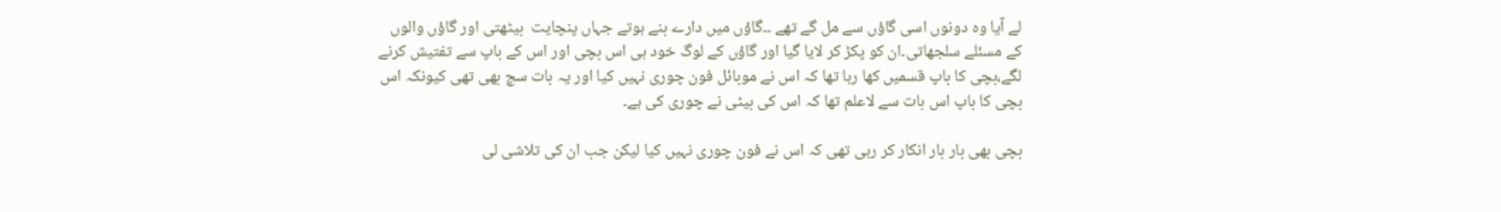لے آیا وہ دونوں اسی گاؤں سے مل گے تھے ۔۔گاؤں میں دارے بنے ہوتے جہاں پنچایت  بیٹھتی اور گاؤں والوں کے مسئلے سلجھاتی۔ان کو پکڑ کر لایا گیا اور گاؤں کے لوگ خود ہی اس بچی اور اس کے باپ سے تفتیش کرنے لگے،بچی کا باپ قسمیں کھا رہا تھا کہ اس نے موبائل فون چوری نہیں کیا اور یہ بات سچ بھی تھی کیونکہ اس بچی کا باپ اس بات سے لاعلم تھا کہ اس کی بیٹی نے چوری کی ہے۔

بچی بھی بار بار انکار کر رہی تھی کہ اس نے فون چوری نہیں کیا لیکن جب ان کی تلاشی لی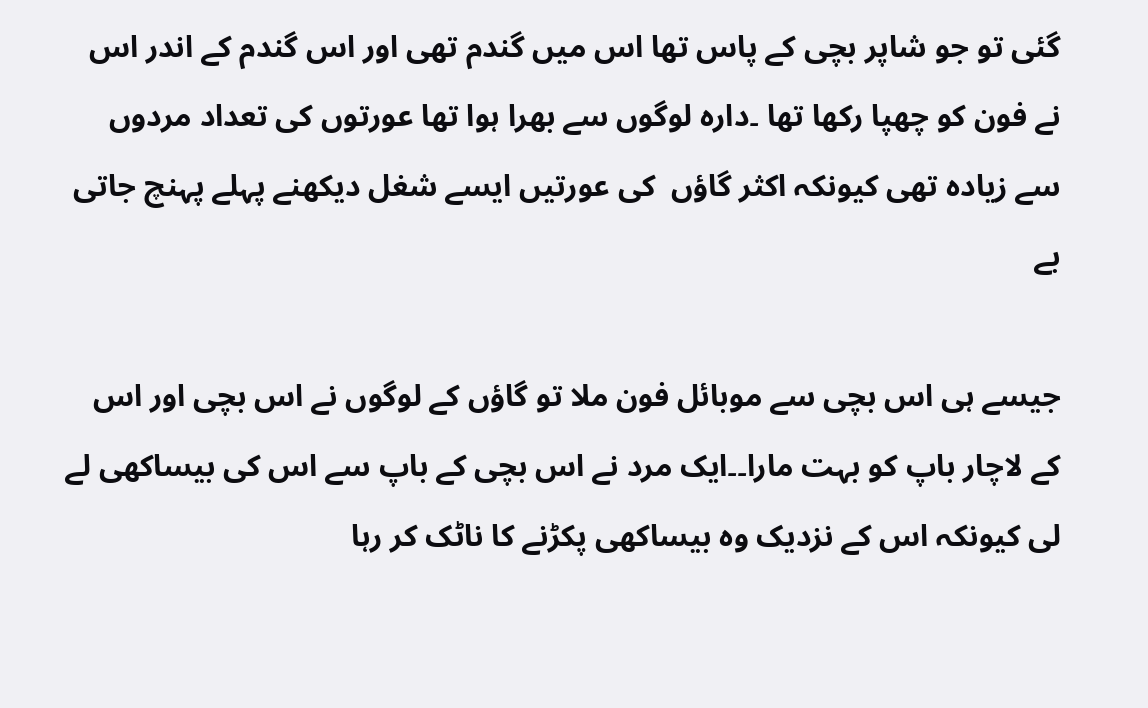گئی تو جو شاپر بچی کے پاس تھا اس میں گندم تھی اور اس گندم کے اندر اس نے فون کو چھپا رکھا تھا ۔دارہ لوگوں سے بھرا ہوا تھا عورتوں کی تعداد مردوں سے زیادہ تھی کیونکہ اکثر گاؤں  کی عورتیں ایسے شغل دیکھنے پہلے پہنچ جاتی بے

جیسے ہی اس بچی سے موبائل فون ملا تو گاؤں کے لوگوں نے اس بچی اور اس کے لاچار باپ کو بہت مارا۔۔ایک مرد نے اس بچی کے باپ سے اس کی بیساکھی لے لی کیونکہ اس کے نزدیک وہ بیساکھی پکڑنے کا ناٹک کر رہا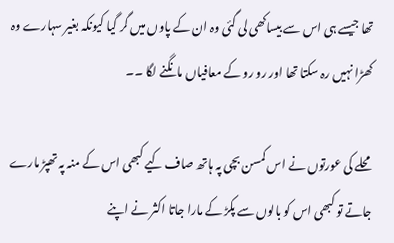تھا جیسے ہی اس سے بیساکھی لی گئی وہ ان کے پاوں میں گر گیا کیونکہ بغیر سہارے وہ کھڑا نہیں رہ سکتا تھا اور رو رو کے معافیاں مانگنے لگا ۔۔

محلے کی عورتوں نے اس کمسن بچی پہ ہاتھ صاف کیے کبھی اس کے منہ پہ تھپڑ مارے جاتے تو کبھی اس کو بالوں سے پکڑ کے مارا جاتا اکثر نے اپنے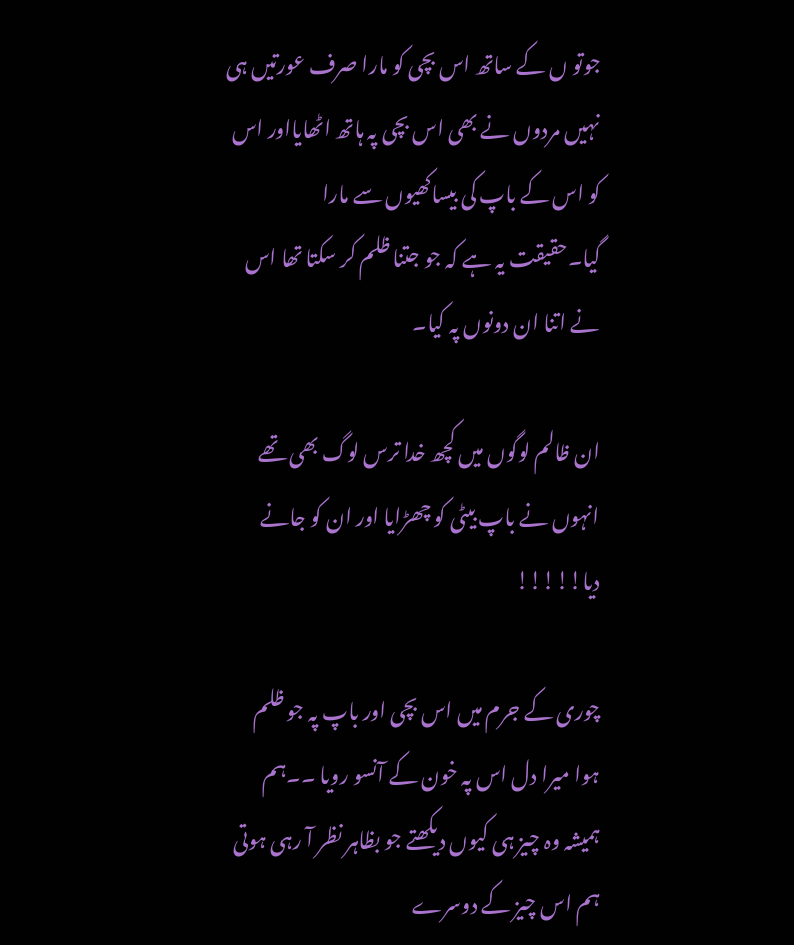جوتو ں کے ساتھ اس بچی کو مارا صرف عورتیں ہی نہیں مردوں نے بھی اس بچی پہ ہاتھ اٹھایااور اس کو اس کے باپ کی بیساکھیوں سے مارا گیا۔حقیقت یہ ہے کہ جو جتنا ظلم کر سکتا تھا اس نے اتنا ان دونوں پہ کیا۔

ان ظالم لوگوں میں کچھ خدا ترس لوگ بھی تھے انہوں نے باپ بیٹی کو چھڑایا اور ان کو جانے دیا!!!!!

چوری کے جرم میں اس بچی اور باپ پہ جو ظلم ہوا میرا دل اس پہ خون کے آنسو رویا ۔۔ہم ہمیشہ وہ چیز ہی کیوں دیکھتے جو بظاہر نظر آ رہی ہوتی ہم اس چیز کے دوسرے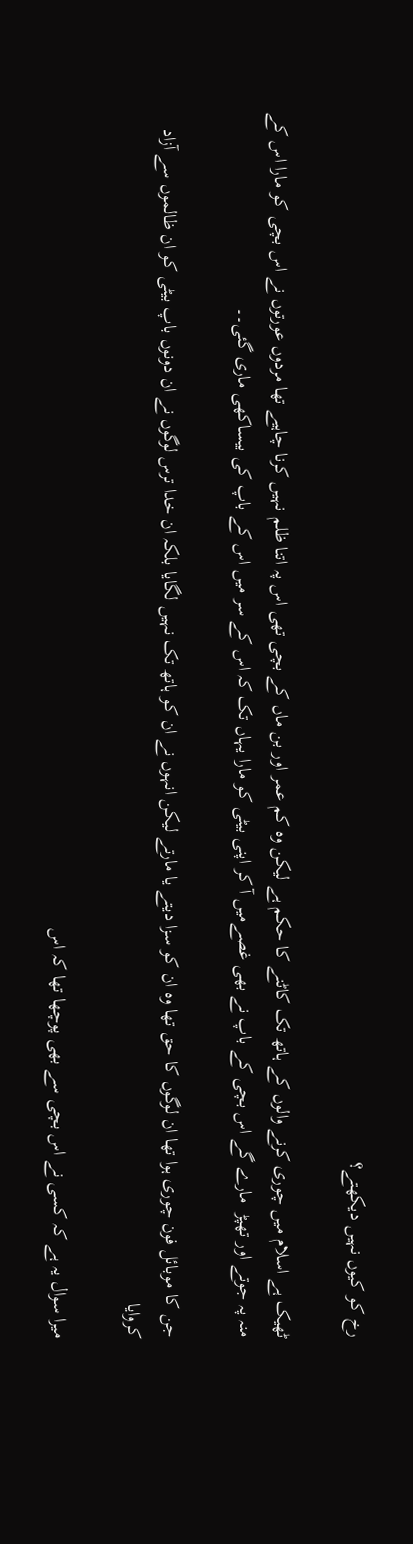رخ کو کیوں نہیں دیکھتے؟

ٹھیک ہے اسلام میں چوری کرنے والوں کے ہاتھ تک کاٹنے کا حکم ہے لیکن وہ کم عمر اور بن ماں کے بچی تھی اس پہ اتنا ظلم نہیں کرنا چاہیے تھا مردوں عورتوں نے اس بچی کو مارا اس کے منہ پہ جوتے اور تھپڑ  مارے گے اس بچی کے باپ نے بھی غصےمیں آ کر اپنی بیٹی کو مارا یہاں تک کہ اس کے سر میں اس کے باپ کی بیساکھی ماری گئی۔۔

جن کا موبائل فون چوری ہوا تھا ان لوگوں کا حق تھا وہ ان کو سزا دیتے یا مارتے لیکن انہوں نے ان کو ہاتھ تک نہیں لگایا بلکہ ان خدا ترس لوگوں نے ان دونوں باپ بیٹی کو ان ظالموں سے آزاد کروایا

میرا سوال یہ ہے کہ کسی نے اس بچی سے بھی پوچھا تھا کہ اس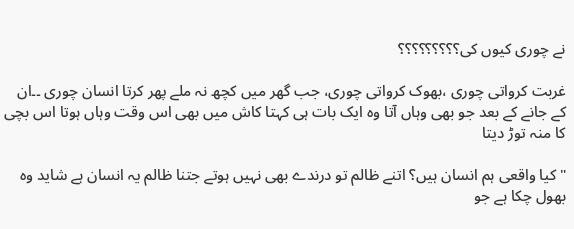نے چوری کیوں کی؟؟؟؟؟؟؟؟؟

غربت کرواتی چوری ،بھوک کرواتی چوری، جب گھر میں کچھ نہ ملے پھر کرتا انسان چوری ۔۔ان کے جانے کے بعد جو بھی وہاں آتا وہ ایک بات ہی کہتا کاش میں بھی اس وقت وہاں ہوتا اس بچی کا منہ توڑ دیتا

"کیا واقعی ہم انسان ہیں؟ اتنے ظالم تو درندے بھی نہیں ہوتے جتنا ظالم یہ انسان ہے شاید وہ بھول چکا ہے جو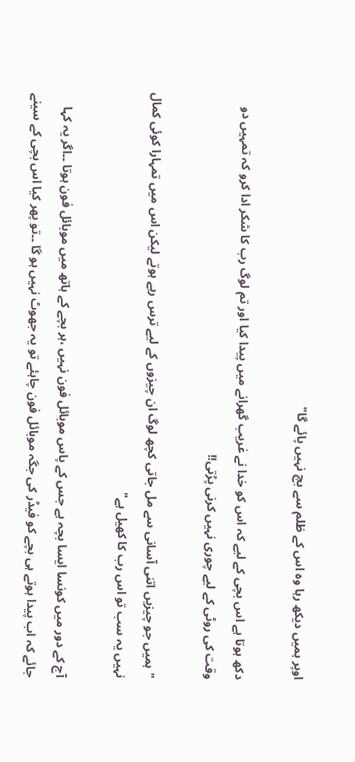اوپر ہمیں دیکھ رہا وہ اس کے ظلم سے بچ نہیں پائے گا"

دکھ ہوتا ہے اس بچی کے لیے کہ اس کو خدا نے غریب گھرانے میں پیدا کیا اور تم لوگ رب کا شکر ادا کرو کہ تمہیں دو وقت کی روٹی کے لیے چوری نہیں کرنی پڑتی!!

"ہمیں جو چیزیں اتنی آسانی سے مل جاتی کچھ لوگ ان چیزوں کے لیے ترس رہے ہوتے لیکن اس میں تمہارا کوئی کمال نہیں یہ سب تو اس رب کا کھیل ہے"

آج کے دور میں کونسا ایسا بچہ ہے جس کے پاس موبائل فون نہیں ،ہر بچے کے ہاتھ میں موبائل فون ہوتا ۔۔اگر یہ کہا جائے کہ اب پیدا ہوتے ہی بچے کو فیڈر کی جگہ موبائل فون چاہئے تو یہ جھوٹ نہیں ہو گا ۔۔تو پھر کیا اس بچی کے سینے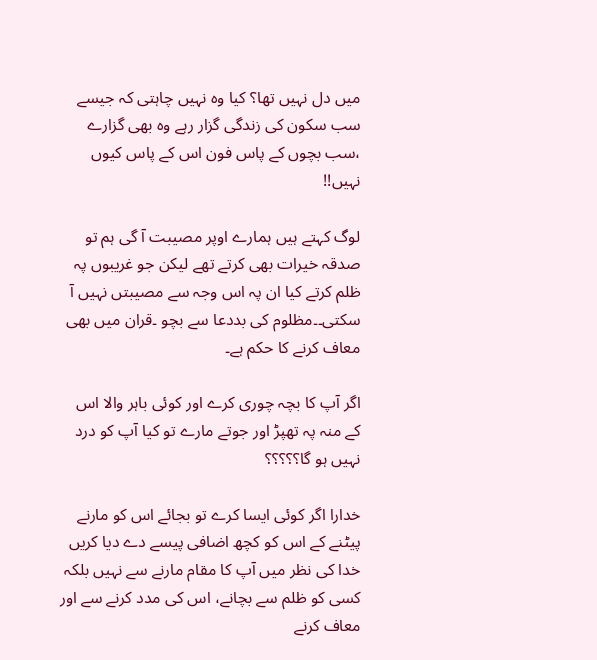میں دل نہیں تھا؟ کیا وہ نہیں چاہتی کہ جیسے سب سکون کی زندگی گزار رہے وہ بھی گزارے ،سب بچوں کے پاس فون اس کے پاس کیوں نہیں!!

لوگ کہتے ہیں ہمارے اوپر مصیبت آ گی ہم تو صدقہ خیرات بھی کرتے تھے لیکن جو غریبوں پہ ظلم کرتے کیا ان پہ اس وجہ سے مصیبتں نہیں آ سکتی۔۔مظلوم کی بددعا سے بچو ۔قران میں بھی معاف کرنے کا حکم ہے۔

اگر آپ کا بچہ چوری کرے اور کوئی باہر والا اس کے منہ پہ تھپڑ اور جوتے مارے تو کیا آپ کو درد نہیں ہو گا؟؟؟؟؟

خدارا اگر کوئی ایسا کرے تو بجائے اس کو مارنے پیٹنے کے اس کو کچھ اضافی پیسے دے دیا کریں خدا کی نظر میں آپ کا مقام مارنے سے نہیں بلکہ کسی کو ظلم سے بچانے، اس کی مدد کرنے سے اور معاف کرنے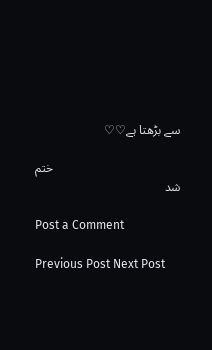سے بڑھتا ہے♡♡

                                         ختم شد

Post a Comment

Previous Post Next Post